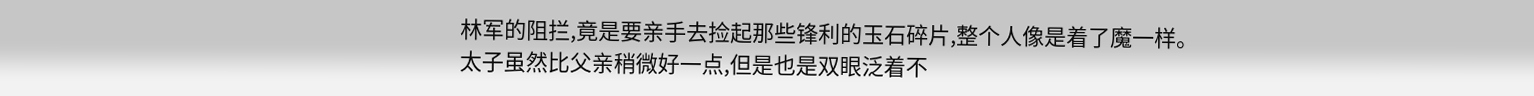林军的阻拦,竟是要亲手去捡起那些锋利的玉石碎片,整个人像是着了魔一样。
太子虽然比父亲稍微好一点,但是也是双眼泛着不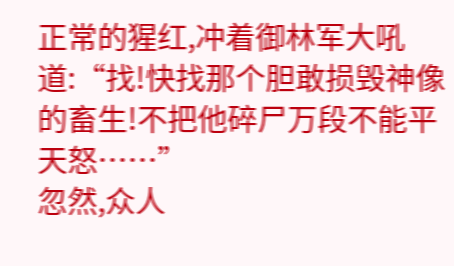正常的猩红,冲着御林军大吼道:“找!快找那个胆敢损毁神像的畜生!不把他碎尸万段不能平天怒……”
忽然,众人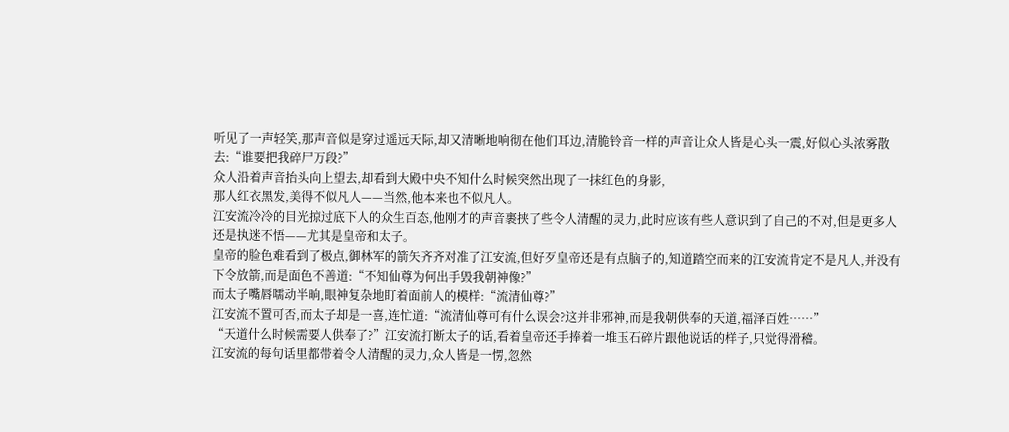听见了一声轻笑,那声音似是穿过遥远天际,却又清晰地响彻在他们耳边,清脆铃音一样的声音让众人皆是心头一震,好似心头浓雾散去:“谁要把我碎尸万段?”
众人沿着声音抬头向上望去,却看到大殿中央不知什么时候突然出现了一抹红色的身影,
那人红衣黑发,美得不似凡人——当然,他本来也不似凡人。
江安流冷冷的目光掠过底下人的众生百态,他刚才的声音裹挟了些令人清醒的灵力,此时应该有些人意识到了自己的不对,但是更多人还是执迷不悟——尤其是皇帝和太子。
皇帝的脸色难看到了极点,御林军的箭矢齐齐对准了江安流,但好歹皇帝还是有点脑子的,知道踏空而来的江安流肯定不是凡人,并没有下令放箭,而是面色不善道:“不知仙尊为何出手毁我朝神像?”
而太子嘴唇嚅动半晌,眼神复杂地盯着面前人的模样:“流清仙尊?”
江安流不置可否,而太子却是一喜,连忙道:“流清仙尊可有什么误会?这并非邪神,而是我朝供奉的天道,福泽百姓……”
“天道什么时候需要人供奉了?”江安流打断太子的话,看着皇帝还手捧着一堆玉石碎片跟他说话的样子,只觉得滑稽。
江安流的每句话里都带着令人清醒的灵力,众人皆是一愣,忽然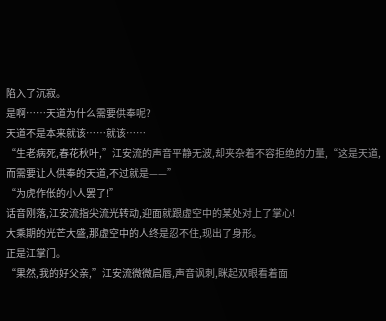陷入了沉寂。
是啊……天道为什么需要供奉呢?
天道不是本来就该……就该……
“生老病死,春花秋叶,”江安流的声音平静无波,却夹杂着不容拒绝的力量,“这是天道,而需要让人供奉的天道,不过就是——”
“为虎作伥的小人罢了!”
话音刚落,江安流指尖流光转动,迎面就跟虚空中的某处对上了掌心!
大乘期的光芒大盛,那虚空中的人终是忍不住,现出了身形。
正是江掌门。
“果然,我的好父亲,”江安流微微启唇,声音讽刺,眯起双眼看着面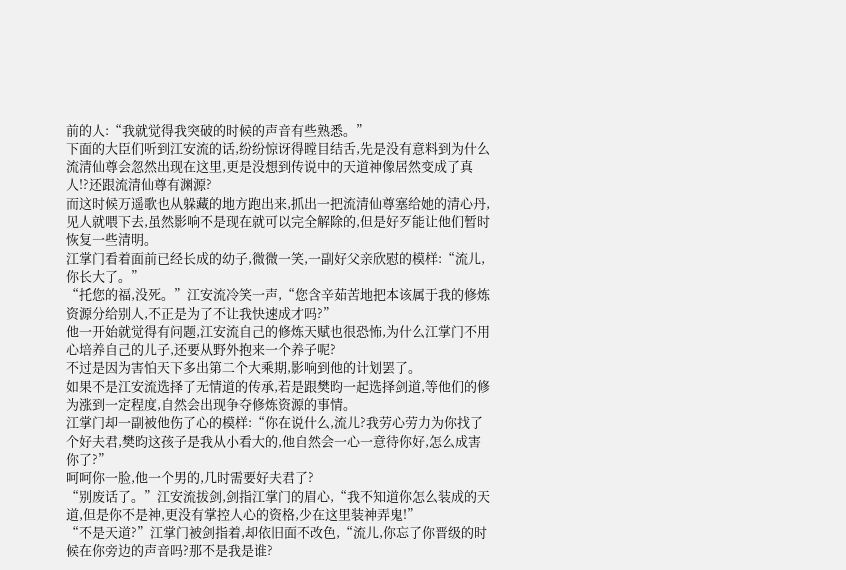前的人:“我就觉得我突破的时候的声音有些熟悉。”
下面的大臣们听到江安流的话,纷纷惊讶得瞠目结舌,先是没有意料到为什么流清仙尊会忽然出现在这里,更是没想到传说中的天道神像居然变成了真人!?还跟流清仙尊有渊源?
而这时候万遥歌也从躲藏的地方跑出来,抓出一把流清仙尊塞给她的清心丹,见人就喂下去,虽然影响不是现在就可以完全解除的,但是好歹能让他们暂时恢复一些清明。
江掌门看着面前已经长成的幼子,微微一笑,一副好父亲欣慰的模样:“流儿,你长大了。”
“托您的福,没死。”江安流冷笑一声,“您含辛茹苦地把本该属于我的修炼资源分给别人,不正是为了不让我快速成才吗?”
他一开始就觉得有问题,江安流自己的修炼天赋也很恐怖,为什么江掌门不用心培养自己的儿子,还要从野外抱来一个养子呢?
不过是因为害怕天下多出第二个大乘期,影响到他的计划罢了。
如果不是江安流选择了无情道的传承,若是跟樊昀一起选择剑道,等他们的修为涨到一定程度,自然会出现争夺修炼资源的事情。
江掌门却一副被他伤了心的模样:“你在说什么,流儿?我劳心劳力为你找了个好夫君,樊昀这孩子是我从小看大的,他自然会一心一意待你好,怎么成害你了?”
呵呵你一脸,他一个男的,几时需要好夫君了?
“别废话了。”江安流拔剑,剑指江掌门的眉心,“我不知道你怎么装成的天道,但是你不是神,更没有掌控人心的资格,少在这里装神弄鬼!”
“不是天道?”江掌门被剑指着,却依旧面不改色,“流儿,你忘了你晋级的时候在你旁边的声音吗?那不是我是谁?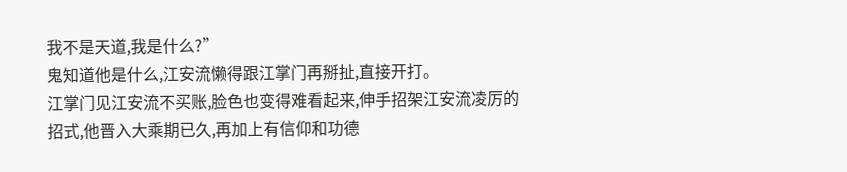我不是天道,我是什么?”
鬼知道他是什么,江安流懒得跟江掌门再掰扯,直接开打。
江掌门见江安流不买账,脸色也变得难看起来,伸手招架江安流凌厉的招式,他晋入大乘期已久,再加上有信仰和功德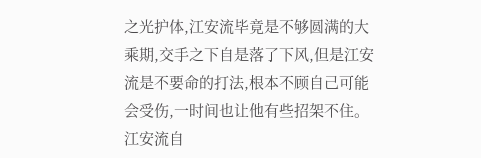之光护体,江安流毕竟是不够圆满的大乘期,交手之下自是落了下风,但是江安流是不要命的打法,根本不顾自己可能会受伤,一时间也让他有些招架不住。
江安流自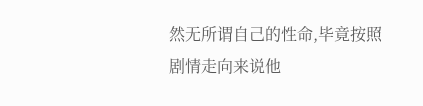然无所谓自己的性命,毕竟按照剧情走向来说他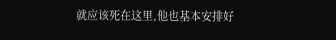就应该死在这里,他也基本安排好